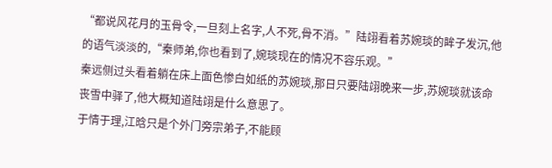“都说风花月的玉骨令,一旦刻上名字,人不死,骨不消。”陆翊看着苏婉琰的眸子发沉,他的语气淡淡的,“秦师弟,你也看到了,婉琰现在的情况不容乐观。”
秦远侧过头看着躺在床上面色惨白如纸的苏婉琰,那日只要陆翊晚来一步,苏婉琰就该命丧雪中驿了,他大概知道陆翊是什么意思了。
于情于理,江晗只是个外门旁宗弟子,不能顾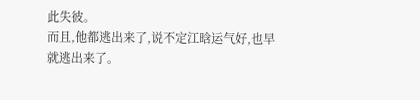此失彼。
而且,他都逃出来了,说不定江晗运气好,也早就逃出来了。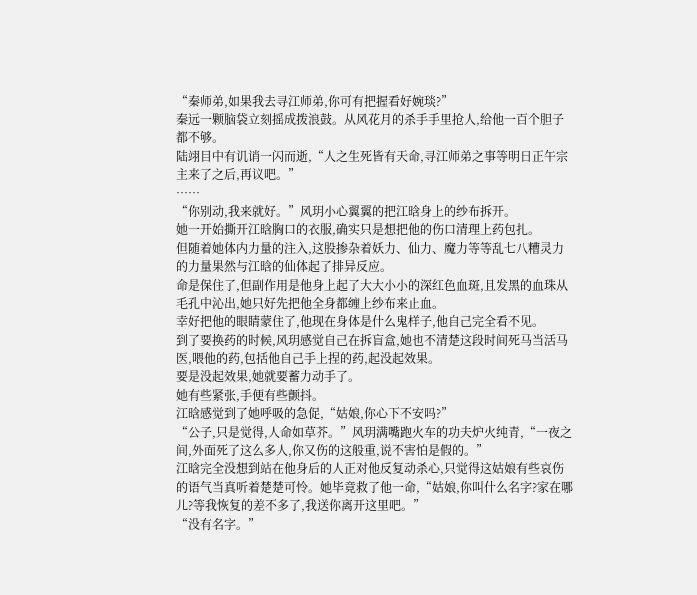“秦师弟,如果我去寻江师弟,你可有把握看好婉琰?”
秦远一颗脑袋立刻摇成拨浪鼓。从风花月的杀手手里抢人,给他一百个胆子都不够。
陆翊目中有讥诮一闪而逝,“人之生死皆有天命,寻江师弟之事等明日正午宗主来了之后,再议吧。”
……
“你别动,我来就好。”风玥小心翼翼的把江晗身上的纱布拆开。
她一开始撕开江晗胸口的衣服,确实只是想把他的伤口清理上药包扎。
但随着她体内力量的注入,这股掺杂着妖力、仙力、魔力等等乱七八糟灵力的力量果然与江晗的仙体起了排异反应。
命是保住了,但副作用是他身上起了大大小小的深红色血斑,且发黑的血珠从毛孔中沁出,她只好先把他全身都缠上纱布来止血。
幸好把他的眼睛蒙住了,他现在身体是什么鬼样子,他自己完全看不见。
到了要换药的时候,风玥感觉自己在拆盲盒,她也不清楚这段时间死马当活马医,喂他的药,包括他自己手上捏的药,起没起效果。
要是没起效果,她就要蓄力动手了。
她有些紧张,手便有些颤抖。
江晗感觉到了她呼吸的急促,“姑娘,你心下不安吗?”
“公子,只是觉得,人命如草芥。”风玥满嘴跑火车的功夫炉火纯青,“一夜之间,外面死了这么多人,你又伤的这般重,说不害怕是假的。”
江晗完全没想到站在他身后的人正对他反复动杀心,只觉得这姑娘有些哀伤的语气当真听着楚楚可怜。她毕竟救了他一命,“姑娘,你叫什么名字?家在哪儿?等我恢复的差不多了,我送你离开这里吧。”
“没有名字。”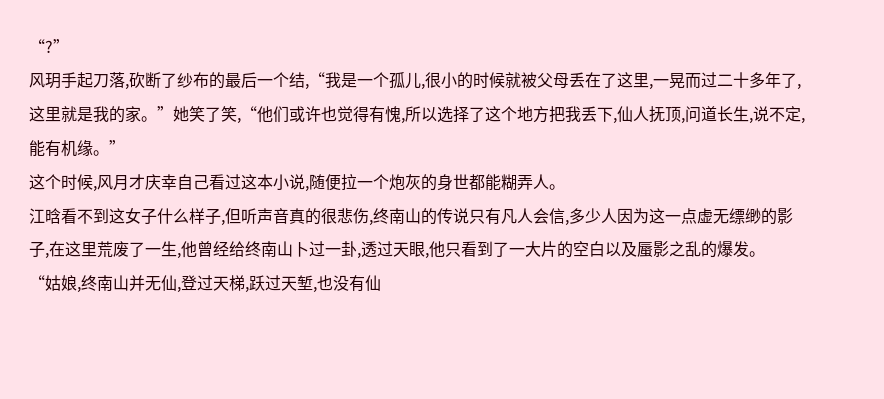“?”
风玥手起刀落,砍断了纱布的最后一个结,“我是一个孤儿,很小的时候就被父母丢在了这里,一晃而过二十多年了,这里就是我的家。”她笑了笑,“他们或许也觉得有愧,所以选择了这个地方把我丢下,仙人抚顶,问道长生,说不定,能有机缘。”
这个时候,风月才庆幸自己看过这本小说,随便拉一个炮灰的身世都能糊弄人。
江晗看不到这女子什么样子,但听声音真的很悲伤,终南山的传说只有凡人会信,多少人因为这一点虚无缥缈的影子,在这里荒废了一生,他曾经给终南山卜过一卦,透过天眼,他只看到了一大片的空白以及蜃影之乱的爆发。
“姑娘,终南山并无仙,登过天梯,跃过天堑,也没有仙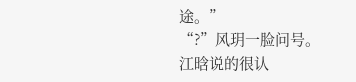途。”
“?”风玥一脸问号。
江晗说的很认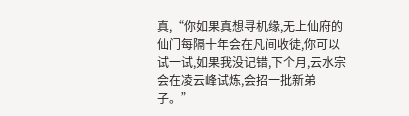真,“你如果真想寻机缘,无上仙府的仙门每隔十年会在凡间收徒,你可以试一试,如果我没记错,下个月,云水宗会在凌云峰试炼,会招一批新弟子。”